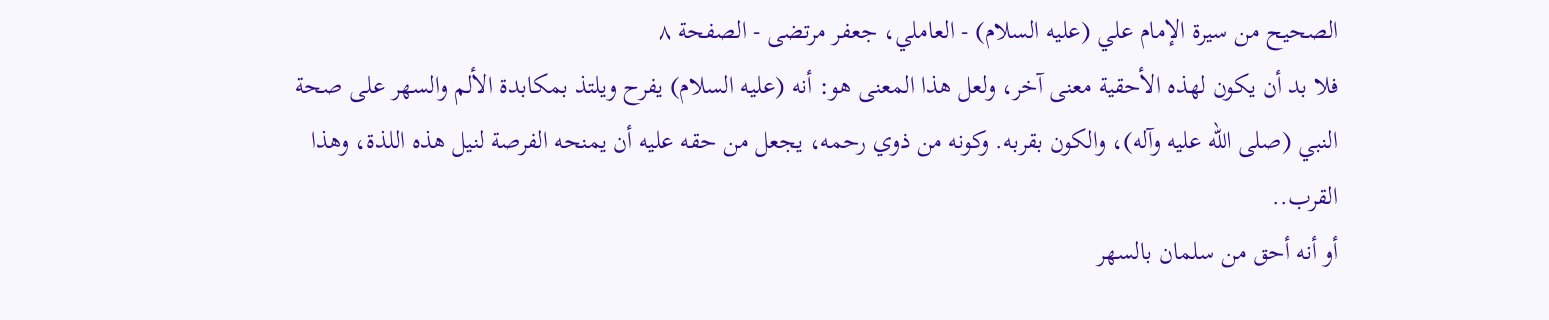الصحيح من سيرة الإمام علي (عليه السلام) - العاملي، جعفر مرتضى - الصفحة ٨
فلا بد أن يكون لهذه الأحقية معنى آخر، ولعل هذا المعنى هو: أنه (عليه السلام) يفرح ويلتذ بمكابدة الألم والسهر على صحة النبي (صلى الله عليه وآله)، والكون بقربه. وكونه من ذوي رحمه، يجعل من حقه عليه أن يمنحه الفرصة لنيل هذه اللذة، وهذا القرب..
أو أنه أحق من سلمان بالسهر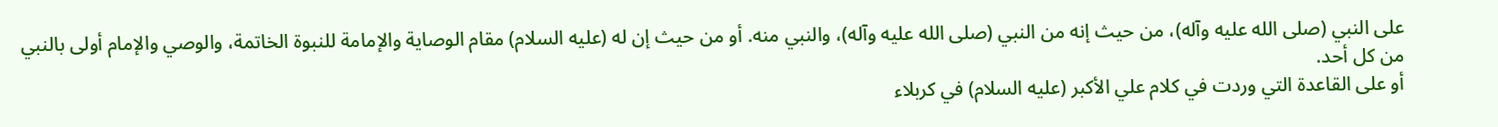على النبي (صلى الله عليه وآله)، من حيث إنه من النبي (صلى الله عليه وآله)، والنبي منه. أو من حيث إن له (عليه السلام) مقام الوصاية والإمامة للنبوة الخاتمة، والوصي والإمام أولى بالنبي من كل أحد.
أو على القاعدة التي وردت في كلام علي الأكبر (عليه السلام) في كربلاء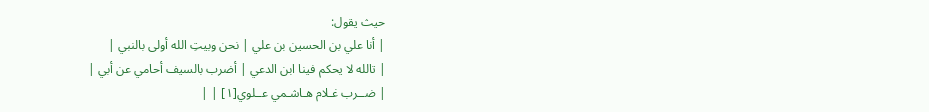حيث يقول:
| أنا علي بن الحسين بن علي | نحن وبيتِ الله أولى بالنبي |
| تالله لا يحكم فينا ابن الدعي | أضرب بالسيف أحامي عن أبي |
| ضــرب غـلام هـاشـمي عــلوي[١] | |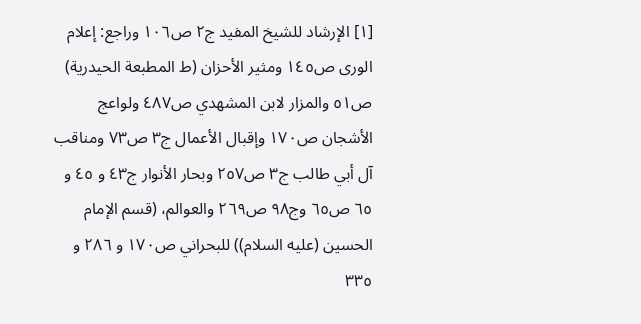[١] الإرشاد للشيخ المفيد ج٢ ص١٠٦ وراجع: إعلام الورى ص١٤٥ ومثير الأحزان (ط المطبعة الحيدرية) ص٥١ والمزار لابن المشهدي ص٤٨٧ ولواعج الأشجان ص١٧٠ وإقبال الأعمال ج٣ ص٧٣ ومناقب آل أبي طالب ج٣ ص٢٥٧ وبحار الأنوار ج٤٣ و ٤٥ و ٦٥ ص٦٥ وج٩٨ ص٢٦٩ والعوالم، (قسم الإمام الحسين (عليه السلام)) للبحراني ص١٧٠ و ٢٨٦ و ٣٣٥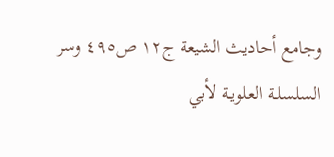وجامع أحاديث الشيعة ج١٢ ص٤٩٥ وسر السلسلـة العلويـة لأبي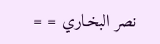نصر البخـاري = =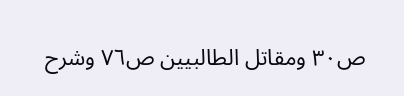ص٣٠ ومقاتل الطالبيين ص٧٦ وشرح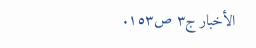الأخبار ج٣ ص١٥٣.